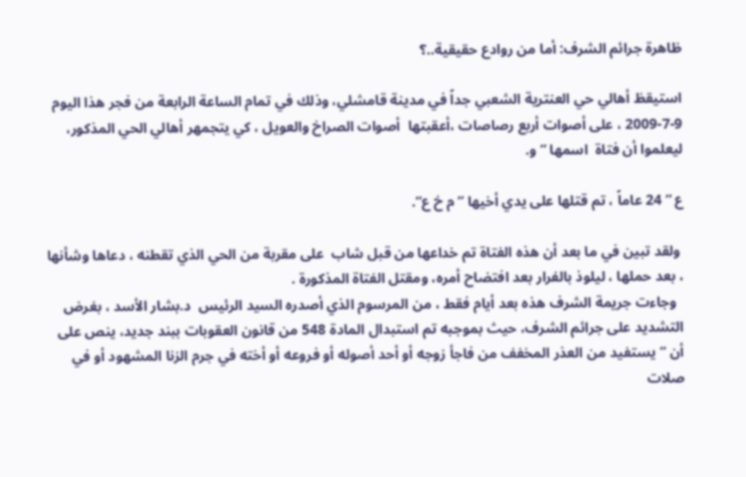ظاهرة جرائم الشرف: أما من روادع حقيقية..؟

استيقظ أهالي حي العنترية الشعبي جداً في مدينة قامشلي، وذلك في تمام الساعة الرابعة من فجر هذا اليوم 9-7-2009 ، على أصوات أربع رصاصات ،أعقبتها  أصوات الصراخ والعويل ، كي يتجمهر أهالي الحي المذكور، ليعلموا أن فتاة  اسمها ” و.

ع ” 24 عاماً ، تم قتلها على يدي أخيها ” م خ ع”.

 ولقد تبين في ما بعد أن هذه الفتاة تم خداعها من قبل شاب  على مقربة من الحي الذي تقطنه ، دعاها وشأنها ، بعد حملها ، ليلوذ بالفرار بعد افتضاح أمره، ومقتل الفتاة المذكورة .
  وجاءت جريمة الشرف هذه بعد أيام فقط ، من المرسوم الذي أصدره السيد الرئيس  د.بشار الأسد ، بغرض  التشديد على جرائم الشرف، حيث بموجبه تم استبدال المادة 548 من قانون العقوبات ببند جديد، ينص على أن “يستفيد من العذر المخفف من فاجأ زوجه أو أحد أصوله أو فروعه أو أخته في جرم الزنا المشهود أو في صلات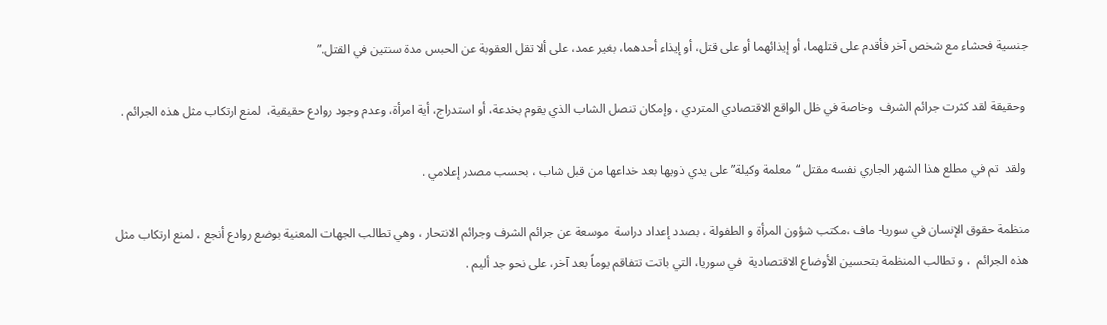جنسية فحشاء مع شخص آخر فأقدم على قتلهما، أو إيذائهما أو على قتل، أو إيذاء أحدهما، بغير عمد، على ألا تقل العقوبة عن الحبس مدة سنتين في القتل.”

 وحقيقة لقد كثرت جرائم الشرف  وخاصة في ظل الواقع الاقتصادي المتردي ، وإمكان تنصل الشاب الذي يقوم بخدعة، أو استدراج، أية امرأة، وعدم وجود روادع حقيقية،  لمنع ارتكاب مثل هذه الجرائم .

 ولقد  تم في مطلع هذا الشهر الجاري نفسه مقتل “معلمة وكيلة” على يدي ذويها بعد خداعها من قبل شاب ، بحسب مصدر إعلامي .

منظمة حقوق الإنسان في سوريا- ماف ،مكتب شؤون المرأة و الطفولة ، بصدد إعداد دراسة  موسعة عن جرائم الشرف وجرائم الانتحار ، وهي تطالب الجهات المعنية بوضع روادع أنجع ، لمنع ارتكاب مثل هذه الجرائم  ، و تطالب المنظمة بتحسين الأوضاع الاقتصادية  في سوريا، التي باتت تتفاقم يوماً بعد آخر، على نحو جد أليم .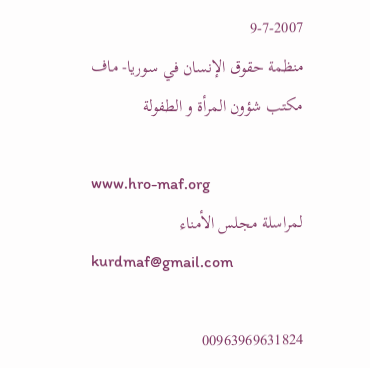9-7-2007
منظمة حقوق الإنسان في سوريا- ماف
مكتب شؤون المرأة و الطفولة

www.hro-maf.org
لمراسلة مجلس الأمناء
kurdmaf@gmail.com

00963969631824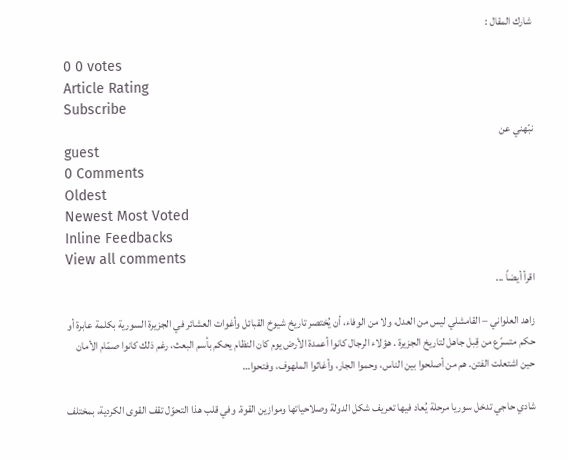شارك المقال :

0 0 votes
Article Rating
Subscribe
نبّهني عن
guest
0 Comments
Oldest
Newest Most Voted
Inline Feedbacks
View all comments
اقرأ أيضاً ...

زاهد العلواني – القامشلي ليس من العدل، ولا من الوفاء، أن يُختصر تاريخ شيوخ القبائل وأغوات العشائر في الجزيرة السورية بكلمة عابرة أو حكم متسرّع من قِبل جاهل لتاريخ الجزيرة . هؤلاء الرجال كانوا أعمدة الأرض يوم كان النظام يحكم بأسم البعث، رغم ذلك كانوا صمّام الأمان حين اشتعلت الفتن. هم من أصلحوا بين الناس، وحموا الجار، وأغاثوا الملهوف، وفتحوا…

شادي حاجي تدخل سوريا مرحلة يُعاد فيها تعريف شكل الدولة وصلاحياتها وموازين القوة. وفي قلب هذا التحوّل تقف القوى الكردية، بمختلف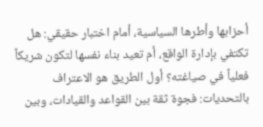أحزابها وأطرها السياسية، أمام اختبار حقيقي: هل تكتفي بإدارة الواقع، أم تعيد بناء نفسها لتكون شريكاً فعلياً في صياغته؟ أول الطريق هو الاعتراف بالتحديات: فجوة ثقة بين القواعد والقيادات، وبين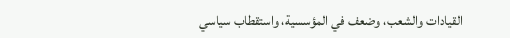القيادات والشعب، وضعف في المؤسسية، واستقطاب سياسي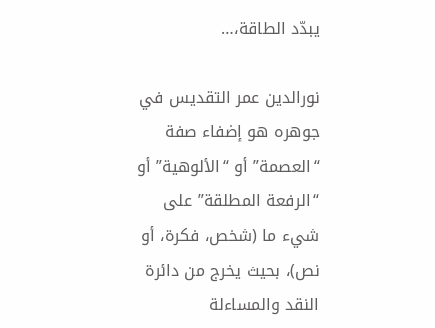يبدّد الطاقة،…

نورالدين عمر التقديس في جوهره هو إضفاء صفة “العصمة” أو “الألوهية” أو “الرفعة المطلقة” على شيء ما (شخص، فكرة، أو نص)، بحيث يخرج من دائرة النقد والمساءلة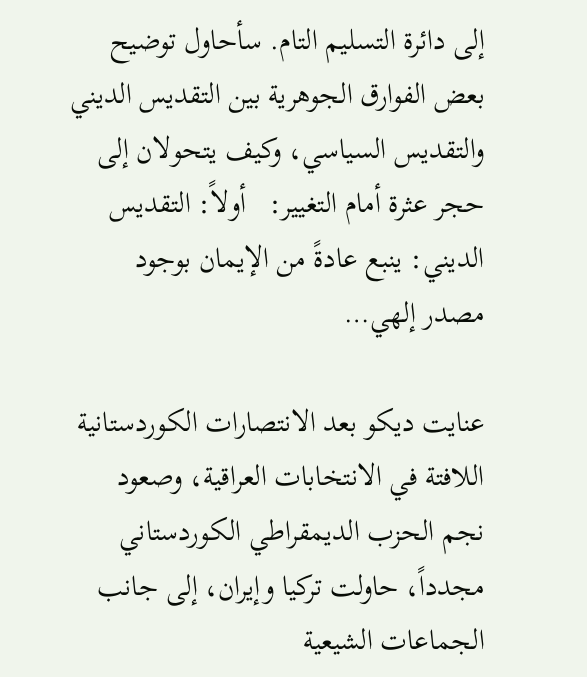إلى دائرة التسليم التام. سأحاول توضيح بعض الفوارق الجوهرية بين التقديس الديني والتقديس السياسي، وكيف يتحولان إلى حجر عثرة أمام التغيير:   أولاً: التقديس الديني: ينبع عادةً من الإيمان بوجود مصدر إلهي…

عنايت ديكو بعد الانتصارات الكوردستانية اللافتة في الانتخابات العراقية، وصعود نجم الحزب الديمقراطي الكوردستاني مجدداً، حاولت تركيا وإيران، إلى جانب الجماعات الشيعية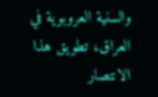والسنية العروبوية في العراق، تطويق هذا الانتصار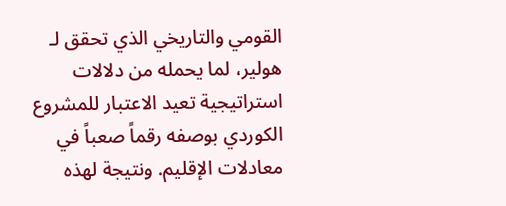القومي والتاريخي الذي تحقق لـ هولير، لما يحمله من دلالات استراتيجية تعيد الاعتبار للمشروع الكوردي بوصفه رقماً صعباً في معادلات الإقليم. ونتيجة لهذه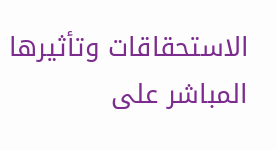الاستحقاقات وتأثيرها المباشر على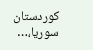كوردستان سوريا،…